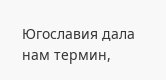Югославия дала нам термин,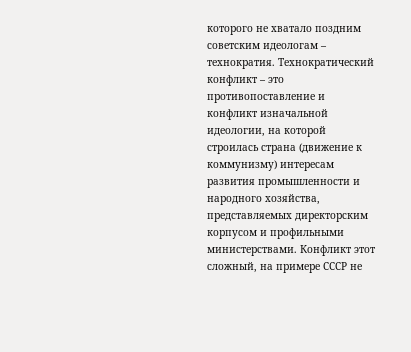которого не хватало поздним советским идеологам – технократия. Технократический конфликт – это противопоставление и конфликт изначальной идеологии, на которой строилась страна (движение к коммунизму) интересам развития промышленности и народного хозяйства, представляемых директорским корпусом и профильными министерствами. Конфликт этот сложный, на примере СССР не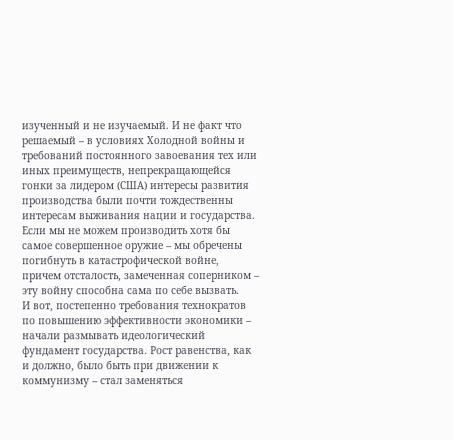изученный и не изучаемый. И не факт что решаемый – в условиях Холодной войны и требований постоянного завоевания тех или иных преимуществ, непрекращающейся гонки за лидером (США) интересы развития производства были почти тождественны интересам выживания нации и государства. Если мы не можем производить хотя бы самое совершенное оружие – мы обречены погибнуть в катастрофической войне, причем отсталость, замеченная соперником – эту войну способна сама по себе вызвать.
И вот, постепенно требования технократов по повышению эффективности экономики – начали размывать идеологический фундамент государства. Рост равенства, как и должно, было быть при движении к коммунизму – стал заменяться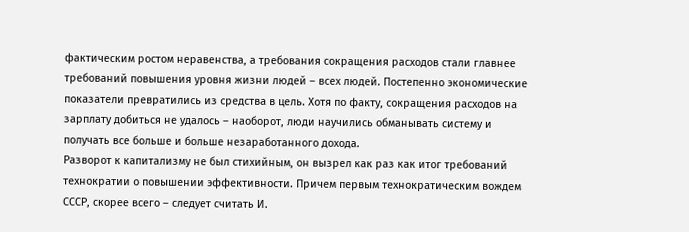фактическим ростом неравенства, а требования сокращения расходов стали главнее требований повышения уровня жизни людей – всех людей. Постепенно экономические показатели превратились из средства в цель. Хотя по факту, сокращения расходов на зарплату добиться не удалось – наоборот, люди научились обманывать систему и получать все больше и больше незаработанного дохода.
Разворот к капитализму не был стихийным, он вызрел как раз как итог требований технократии о повышении эффективности. Причем первым технократическим вождем СССР, скорее всего – следует считать И.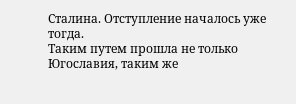Сталина. Отступление началось уже тогда.
Таким путем прошла не только Югославия, таким же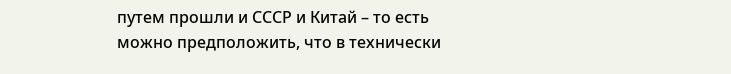путем прошли и СССР и Китай – то есть можно предположить, что в технически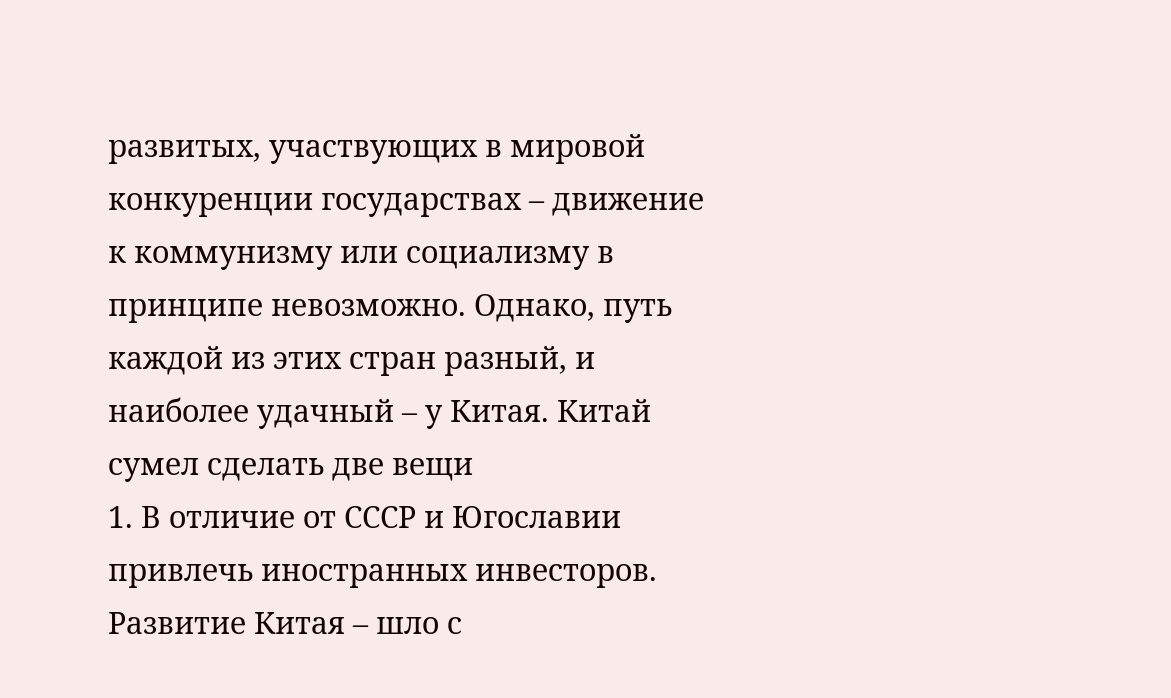развитых, участвующих в мировой конкуренции государствах – движение к коммунизму или социализму в принципе невозможно. Однако, путь каждой из этих стран разный, и наиболее удачный – у Китая. Китай сумел сделать две вещи
1. В отличие от СССР и Югославии привлечь иностранных инвесторов. Развитие Китая – шло с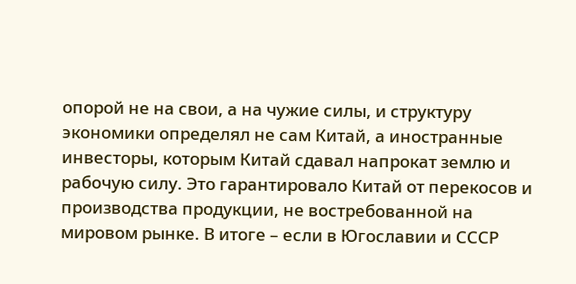опорой не на свои, а на чужие силы, и структуру экономики определял не сам Китай, а иностранные инвесторы, которым Китай сдавал напрокат землю и рабочую силу. Это гарантировало Китай от перекосов и производства продукции, не востребованной на мировом рынке. В итоге – если в Югославии и СССР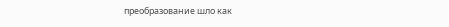преобразование шло как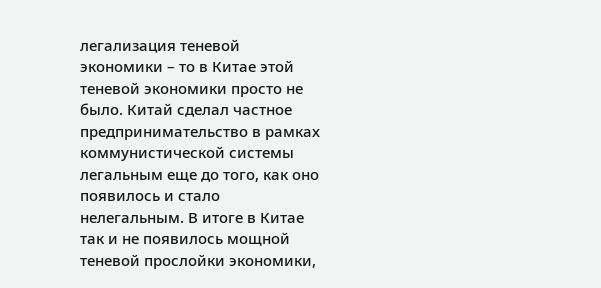легализация теневой экономики – то в Китае этой теневой экономики просто не было. Китай сделал частное предпринимательство в рамках коммунистической системы легальным еще до того, как оно появилось и стало нелегальным. В итоге в Китае так и не появилось мощной теневой прослойки экономики,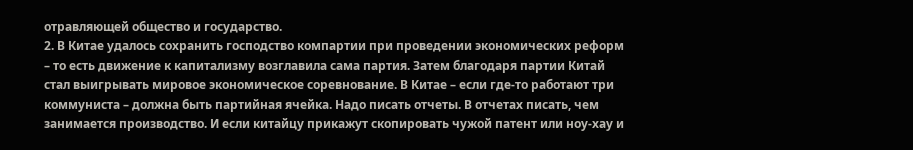отравляющей общество и государство.
2. В Китае удалось сохранить господство компартии при проведении экономических реформ – то есть движение к капитализму возглавила сама партия. Затем благодаря партии Китай стал выигрывать мировое экономическое соревнование. В Китае – если где-то работают три коммуниста – должна быть партийная ячейка. Надо писать отчеты. В отчетах писать, чем занимается производство. И если китайцу прикажут скопировать чужой патент или ноу-хау и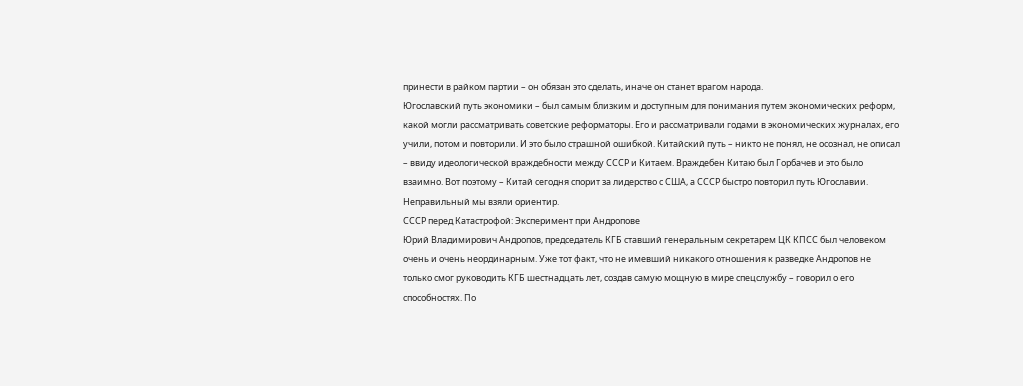принести в райком партии – он обязан это сделать, иначе он станет врагом народа.
Югославский путь экономики – был самым близким и доступным для понимания путем экономических реформ, какой могли рассматривать советские реформаторы. Его и рассматривали годами в экономических журналах, его учили, потом и повторили. И это было страшной ошибкой. Китайский путь – никто не понял, не осознал, не описал – ввиду идеологической враждебности между СССР и Китаем. Враждебен Китаю был Горбачев и это было взаимно. Вот поэтому – Китай сегодня спорит за лидерство с США, а СССР быстро повторил путь Югославии. Неправильный мы взяли ориентир.
СССР перед Катастрофой: Эксперимент при Андропове
Юрий Владимирович Андропов, председатель КГБ ставший генеральным секретарем ЦК КПСС был человеком очень и очень неординарным. Уже тот факт, что не имевший никакого отношения к разведке Андропов не только смог руководить КГБ шестнадцать лет, создав самую мощную в мире спецслужбу – говорил о его способностях. По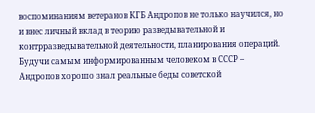воспоминаниям ветеранов КГБ Андропов не только научился, но и внес личный вклад в теорию разведывательной и контрразведывательной деятельности, планирования операций. Будучи самым информированным человеком в СССР – Андропов хорошо знал реальные беды советской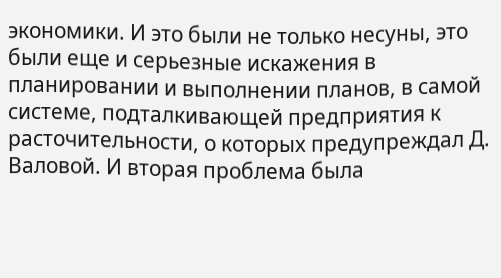экономики. И это были не только несуны, это были еще и серьезные искажения в планировании и выполнении планов, в самой системе, подталкивающей предприятия к расточительности, о которых предупреждал Д. Валовой. И вторая проблема была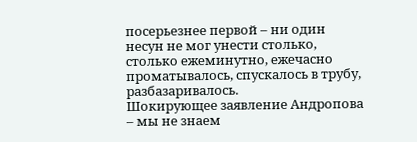посерьезнее первой – ни один несун не мог унести столько, столько ежеминутно, ежечасно проматывалось, спускалось в трубу, разбазаривалось.
Шокирующее заявление Андропова – мы не знаем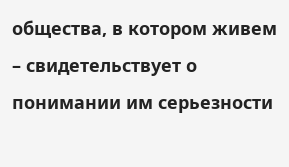общества, в котором живем – свидетельствует о понимании им серьезности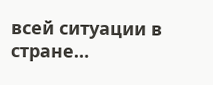всей ситуации в стране…